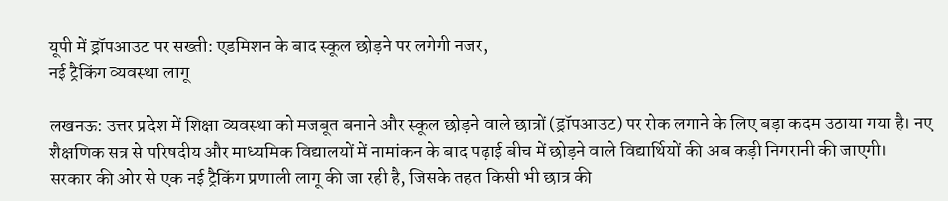यूपी में ड्रॉपआउट पर सख्ती: एडमिशन के बाद स्कूल छोड़ने पर लगेगी नजर,
नई ट्रैकिंग व्यवस्था लागू

लखनऊ: उत्तर प्रदेश में शिक्षा व्यवस्था को मजबूत बनाने और स्कूल छोड़ने वाले छात्रों (ड्रॉपआउट) पर रोक लगाने के लिए बड़ा कदम उठाया गया है। नए शैक्षणिक सत्र से परिषदीय और माध्यमिक विद्यालयों में नामांकन के बाद पढ़ाई बीच में छोड़ने वाले विद्यार्थियों की अब कड़ी निगरानी की जाएगी।
सरकार की ओर से एक नई ट्रैकिंग प्रणाली लागू की जा रही है, जिसके तहत किसी भी छात्र की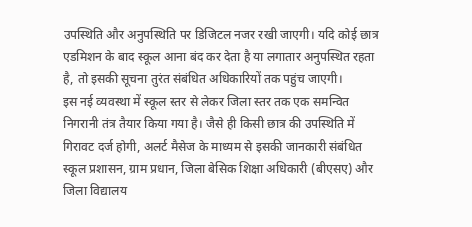उपस्थिति और अनुपस्थिति पर डिजिटल नजर रखी जाएगी। यदि कोई छात्र एडमिशन के बाद स्कूल आना बंद कर देता है या लगातार अनुपस्थित रहता है, तो इसकी सूचना तुरंत संबंधित अधिकारियों तक पहुंच जाएगी।
इस नई व्यवस्था में स्कूल स्तर से लेकर जिला स्तर तक एक समन्वित निगरानी तंत्र तैयार किया गया है। जैसे ही किसी छात्र की उपस्थिति में गिरावट दर्ज होगी, अलर्ट मैसेज के माध्यम से इसकी जानकारी संबंधित स्कूल प्रशासन, ग्राम प्रधान, जिला बेसिक शिक्षा अधिकारी (बीएसए) और जिला विद्यालय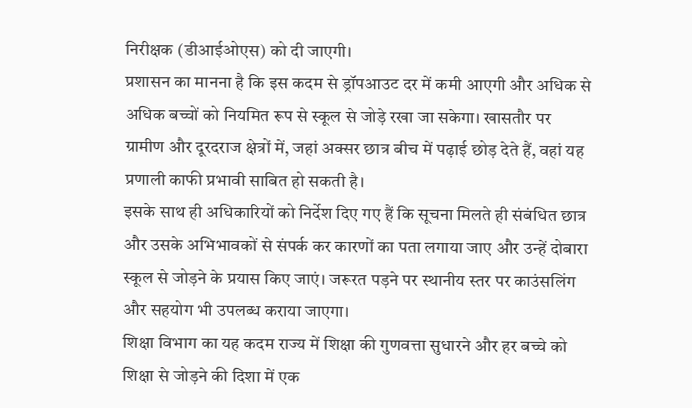निरीक्षक (डीआईओएस) को दी जाएगी।
प्रशासन का मानना है कि इस कदम से ड्रॉपआउट दर में कमी आएगी और अधिक से अधिक बच्चों को नियमित रूप से स्कूल से जोड़े रखा जा सकेगा। खासतौर पर ग्रामीण और दूरदराज क्षेत्रों में, जहां अक्सर छात्र बीच में पढ़ाई छोड़ देते हैं, वहां यह प्रणाली काफी प्रभावी साबित हो सकती है।
इसके साथ ही अधिकारियों को निर्देश दिए गए हैं कि सूचना मिलते ही संबंधित छात्र और उसके अभिभावकों से संपर्क कर कारणों का पता लगाया जाए और उन्हें दोबारा स्कूल से जोड़ने के प्रयास किए जाएं। जरूरत पड़ने पर स्थानीय स्तर पर काउंसलिंग और सहयोग भी उपलब्ध कराया जाएगा।
शिक्षा विभाग का यह कदम राज्य में शिक्षा की गुणवत्ता सुधारने और हर बच्चे को शिक्षा से जोड़ने की दिशा में एक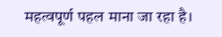महत्वपूर्ण पहल माना जा रहा है।